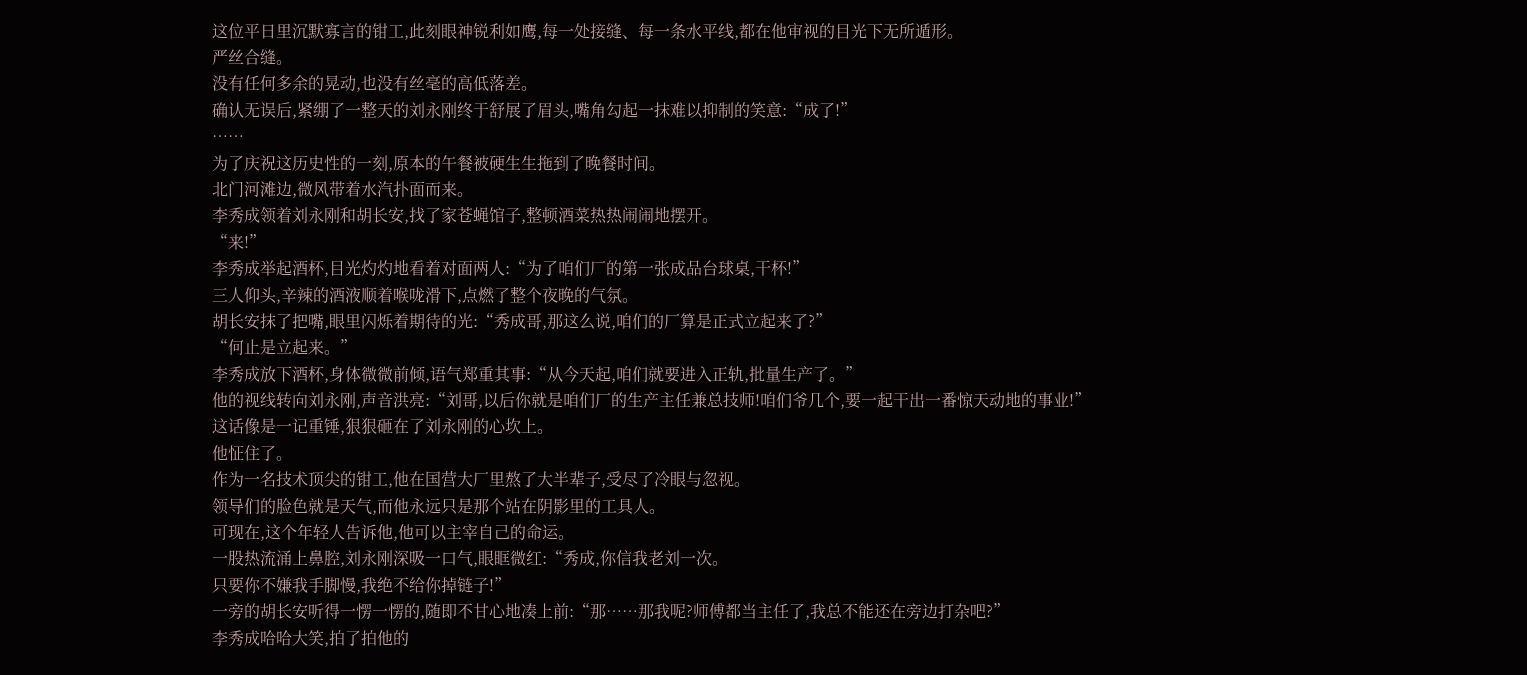这位平日里沉默寡言的钳工,此刻眼神锐利如鹰,每一处接缝、每一条水平线,都在他审视的目光下无所遁形。
严丝合缝。
没有任何多余的晃动,也没有丝毫的高低落差。
确认无误后,紧绷了一整天的刘永刚终于舒展了眉头,嘴角勾起一抹难以抑制的笑意:“成了!”
……
为了庆祝这历史性的一刻,原本的午餐被硬生生拖到了晚餐时间。
北门河滩边,微风带着水汽扑面而来。
李秀成领着刘永刚和胡长安,找了家苍蝇馆子,整顿酒菜热热闹闹地摆开。
“来!”
李秀成举起酒杯,目光灼灼地看着对面两人:“为了咱们厂的第一张成品台球桌,干杯!”
三人仰头,辛辣的酒液顺着喉咙滑下,点燃了整个夜晚的气氛。
胡长安抹了把嘴,眼里闪烁着期待的光:“秀成哥,那这么说,咱们的厂算是正式立起来了?”
“何止是立起来。”
李秀成放下酒杯,身体微微前倾,语气郑重其事:“从今天起,咱们就要进入正轨,批量生产了。”
他的视线转向刘永刚,声音洪亮:“刘哥,以后你就是咱们厂的生产主任兼总技师!咱们爷几个,要一起干出一番惊天动地的事业!”
这话像是一记重锤,狠狠砸在了刘永刚的心坎上。
他怔住了。
作为一名技术顶尖的钳工,他在国营大厂里熬了大半辈子,受尽了冷眼与忽视。
领导们的脸色就是天气,而他永远只是那个站在阴影里的工具人。
可现在,这个年轻人告诉他,他可以主宰自己的命运。
一股热流涌上鼻腔,刘永刚深吸一口气,眼眶微红:“秀成,你信我老刘一次。
只要你不嫌我手脚慢,我绝不给你掉链子!”
一旁的胡长安听得一愣一愣的,随即不甘心地凑上前:“那……那我呢?师傅都当主任了,我总不能还在旁边打杂吧?”
李秀成哈哈大笑,拍了拍他的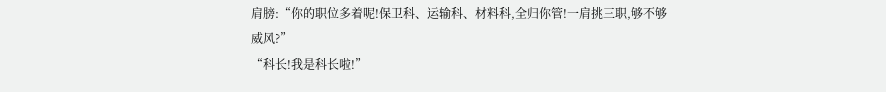肩膀:“你的职位多着呢!保卫科、运输科、材料科,全归你管!一肩挑三职,够不够威风?”
“科长!我是科长啦!”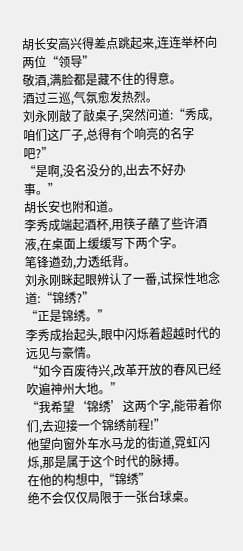胡长安高兴得差点跳起来,连连举杯向两位“领导”
敬酒,满脸都是藏不住的得意。
酒过三巡,气氛愈发热烈。
刘永刚敲了敲桌子,突然问道:“秀成,咱们这厂子,总得有个响亮的名字吧?”
“是啊,没名没分的,出去不好办事。”
胡长安也附和道。
李秀成端起酒杯,用筷子蘸了些许酒液,在桌面上缓缓写下两个字。
笔锋遒劲,力透纸背。
刘永刚眯起眼辨认了一番,试探性地念道:“锦绣?”
“正是锦绣。”
李秀成抬起头,眼中闪烁着超越时代的远见与豪情。
“如今百废待兴,改革开放的春风已经吹遍神州大地。”
“我希望‘锦绣’这两个字,能带着你们,去迎接一个锦绣前程!”
他望向窗外车水马龙的街道,霓虹闪烁,那是属于这个时代的脉搏。
在他的构想中,“锦绣”
绝不会仅仅局限于一张台球桌。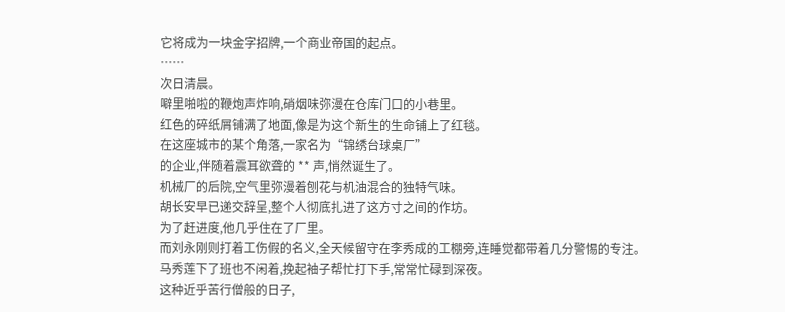它将成为一块金字招牌,一个商业帝国的起点。
……
次日清晨。
噼里啪啦的鞭炮声炸响,硝烟味弥漫在仓库门口的小巷里。
红色的碎纸屑铺满了地面,像是为这个新生的生命铺上了红毯。
在这座城市的某个角落,一家名为“锦绣台球桌厂”
的企业,伴随着震耳欲聋的 ** 声,悄然诞生了。
机械厂的后院,空气里弥漫着刨花与机油混合的独特气味。
胡长安早已递交辞呈,整个人彻底扎进了这方寸之间的作坊。
为了赶进度,他几乎住在了厂里。
而刘永刚则打着工伤假的名义,全天候留守在李秀成的工棚旁,连睡觉都带着几分警惕的专注。
马秀莲下了班也不闲着,挽起袖子帮忙打下手,常常忙碌到深夜。
这种近乎苦行僧般的日子,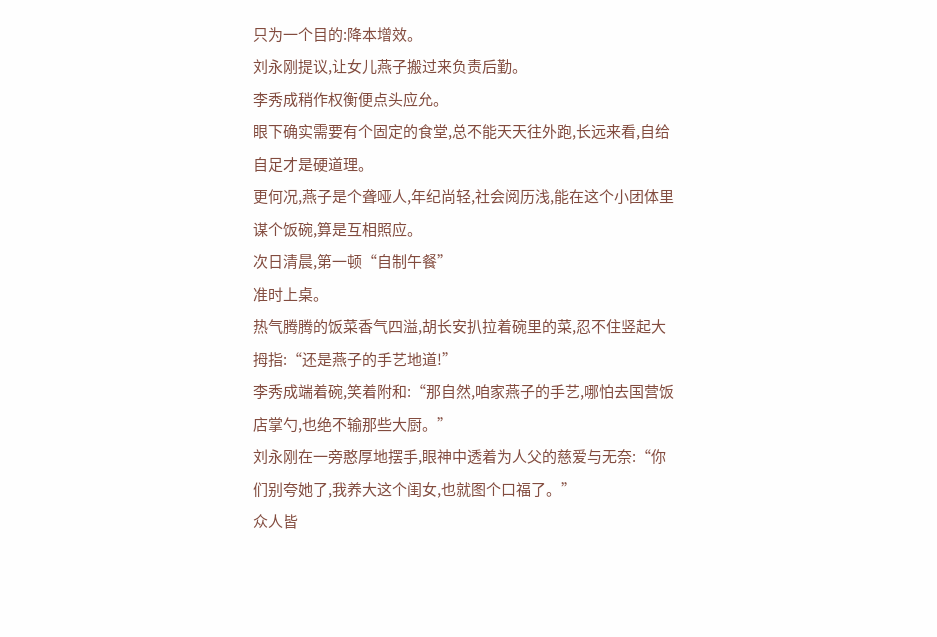只为一个目的:降本增效。
刘永刚提议,让女儿燕子搬过来负责后勤。
李秀成稍作权衡便点头应允。
眼下确实需要有个固定的食堂,总不能天天往外跑,长远来看,自给自足才是硬道理。
更何况,燕子是个聋哑人,年纪尚轻,社会阅历浅,能在这个小团体里谋个饭碗,算是互相照应。
次日清晨,第一顿“自制午餐”
准时上桌。
热气腾腾的饭菜香气四溢,胡长安扒拉着碗里的菜,忍不住竖起大拇指:“还是燕子的手艺地道!”
李秀成端着碗,笑着附和:“那自然,咱家燕子的手艺,哪怕去国营饭店掌勺,也绝不输那些大厨。”
刘永刚在一旁憨厚地摆手,眼神中透着为人父的慈爱与无奈:“你们别夸她了,我养大这个闺女,也就图个口福了。”
众人皆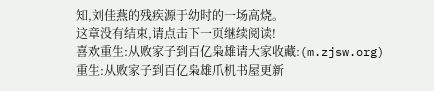知,刘佳燕的残疾源于幼时的一场高烧。
这章没有结束,请点击下一页继续阅读!
喜欢重生:从败家子到百亿枭雄请大家收藏:(m.zjsw.org)重生:从败家子到百亿枭雄爪机书屋更新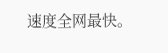速度全网最快。